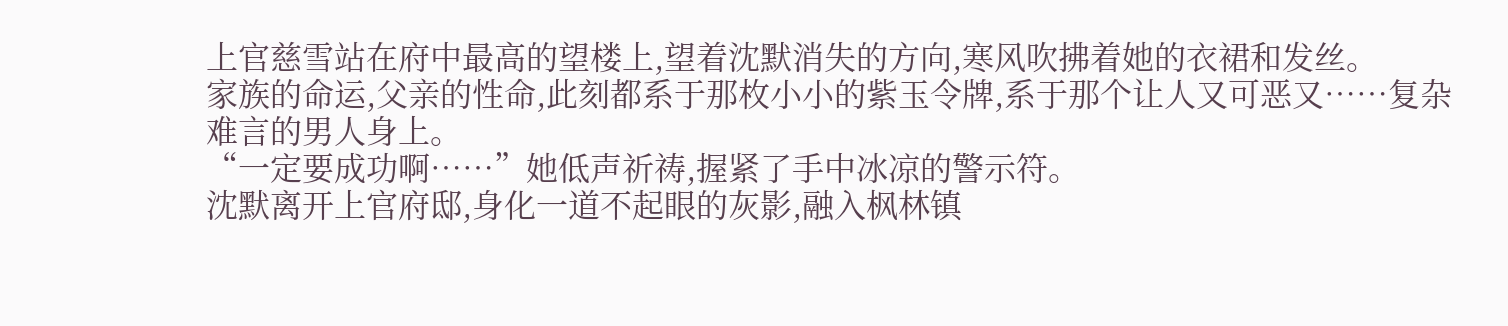上官慈雪站在府中最高的望楼上,望着沈默消失的方向,寒风吹拂着她的衣裙和发丝。
家族的命运,父亲的性命,此刻都系于那枚小小的紫玉令牌,系于那个让人又可恶又……复杂难言的男人身上。
“一定要成功啊……”她低声祈祷,握紧了手中冰凉的警示符。
沈默离开上官府邸,身化一道不起眼的灰影,融入枫林镇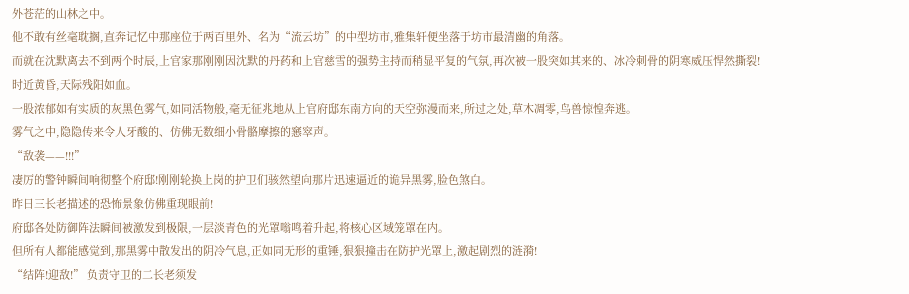外苍茫的山林之中。
他不敢有丝毫耽搁,直奔记忆中那座位于两百里外、名为“流云坊”的中型坊市,雅集轩便坐落于坊市最清幽的角落。
而就在沈默离去不到两个时辰,上官家那刚刚因沈默的丹药和上官慈雪的强势主持而稍显平复的气氛,再次被一股突如其来的、冰冷刺骨的阴寒威压悍然撕裂!
时近黄昏,天际残阳如血。
一股浓郁如有实质的灰黑色雾气,如同活物般,毫无征兆地从上官府邸东南方向的天空弥漫而来,所过之处,草木凋零,鸟兽惊惶奔逃。
雾气之中,隐隐传来令人牙酸的、仿佛无数细小骨骼摩擦的窸窣声。
“敌袭——!!!”
凄厉的警钟瞬间响彻整个府邸!刚刚轮换上岗的护卫们骇然望向那片迅速逼近的诡异黑雾,脸色煞白。
昨日三长老描述的恐怖景象仿佛重现眼前!
府邸各处防御阵法瞬间被激发到极限,一层淡青色的光罩嗡鸣着升起,将核心区域笼罩在内。
但所有人都能感觉到,那黑雾中散发出的阴冷气息,正如同无形的重锤,狠狠撞击在防护光罩上,激起剧烈的涟漪!
“结阵!迎敌!” 负责守卫的二长老须发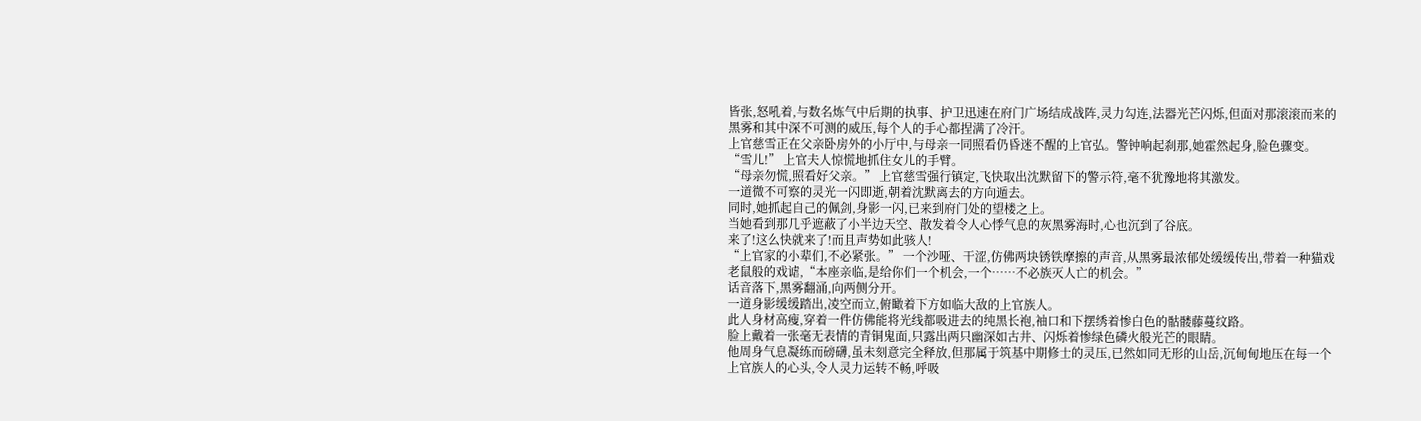皆张,怒吼着,与数名炼气中后期的执事、护卫迅速在府门广场结成战阵,灵力勾连,法器光芒闪烁,但面对那滚滚而来的黑雾和其中深不可测的威压,每个人的手心都捏满了冷汗。
上官慈雪正在父亲卧房外的小厅中,与母亲一同照看仍昏迷不醒的上官弘。警钟响起刹那,她霍然起身,脸色骤变。
“雪儿!” 上官夫人惊慌地抓住女儿的手臂。
“母亲勿慌,照看好父亲。” 上官慈雪强行镇定,飞快取出沈默留下的警示符,毫不犹豫地将其激发。
一道微不可察的灵光一闪即逝,朝着沈默离去的方向遁去。
同时,她抓起自己的佩剑,身影一闪,已来到府门处的望楼之上。
当她看到那几乎遮蔽了小半边天空、散发着令人心悸气息的灰黑雾海时,心也沉到了谷底。
来了!这么快就来了!而且声势如此骇人!
“上官家的小辈们,不必紧张。” 一个沙哑、干涩,仿佛两块锈铁摩擦的声音,从黑雾最浓郁处缓缓传出,带着一种猫戏老鼠般的戏谑,“本座亲临,是给你们一个机会,一个……不必族灭人亡的机会。”
话音落下,黑雾翻涌,向两侧分开。
一道身影缓缓踏出,凌空而立,俯瞰着下方如临大敌的上官族人。
此人身材高瘦,穿着一件仿佛能将光线都吸进去的纯黑长袍,袖口和下摆绣着惨白色的骷髅藤蔓纹路。
脸上戴着一张毫无表情的青铜鬼面,只露出两只幽深如古井、闪烁着惨绿色磷火般光芒的眼睛。
他周身气息凝练而磅礴,虽未刻意完全释放,但那属于筑基中期修士的灵压,已然如同无形的山岳,沉甸甸地压在每一个上官族人的心头,令人灵力运转不畅,呼吸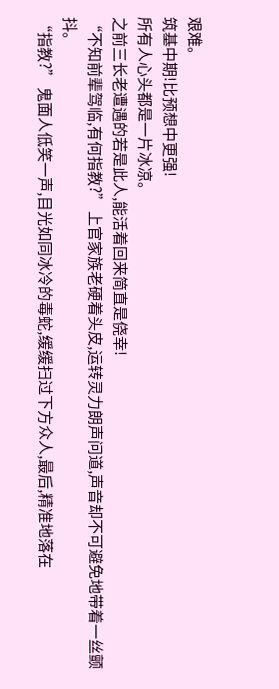艰难。
筑基中期!比预想中更强!
所有人心头都是一片冰凉。
之前三长老遭遇的若是此人,能活着回来简直是侥幸!
“不知前辈驾临,有何指教?” 上官家族老硬着头皮,运转灵力朗声问道,声音却不可避免地带着一丝颤抖。
“指教?” 鬼面人低笑一声,目光如同冰冷的毒蛇,缓缓扫过下方众人,最后,精准地落在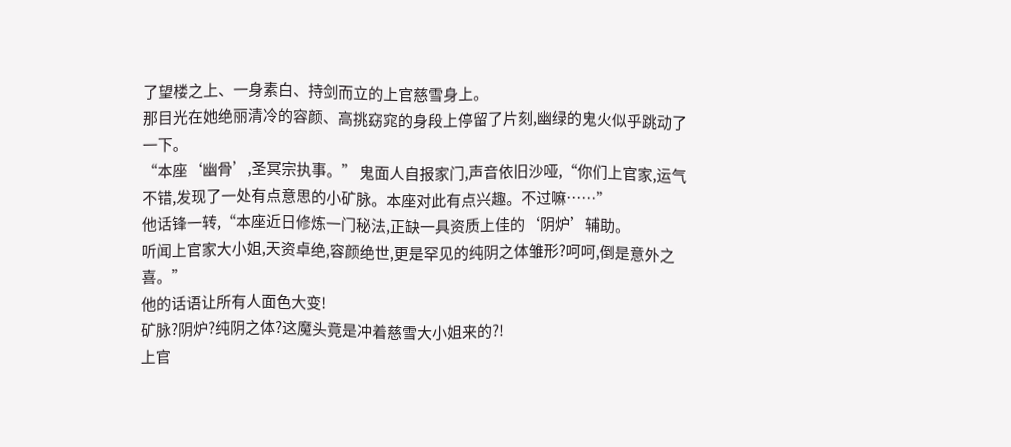了望楼之上、一身素白、持剑而立的上官慈雪身上。
那目光在她绝丽清冷的容颜、高挑窈窕的身段上停留了片刻,幽绿的鬼火似乎跳动了一下。
“本座‘幽骨’,圣冥宗执事。” 鬼面人自报家门,声音依旧沙哑,“你们上官家,运气不错,发现了一处有点意思的小矿脉。本座对此有点兴趣。不过嘛……”
他话锋一转,“本座近日修炼一门秘法,正缺一具资质上佳的‘阴炉’辅助。
听闻上官家大小姐,天资卓绝,容颜绝世,更是罕见的纯阴之体雏形?呵呵,倒是意外之喜。”
他的话语让所有人面色大变!
矿脉?阴炉?纯阴之体?这魔头竟是冲着慈雪大小姐来的?!
上官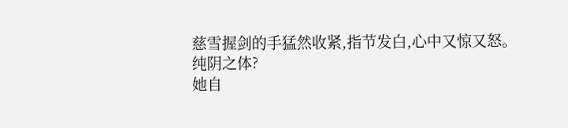慈雪握剑的手猛然收紧,指节发白,心中又惊又怒。
纯阴之体?
她自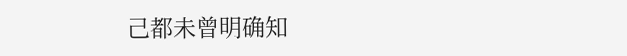己都未曾明确知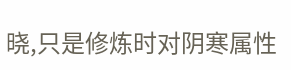晓,只是修炼时对阴寒属性